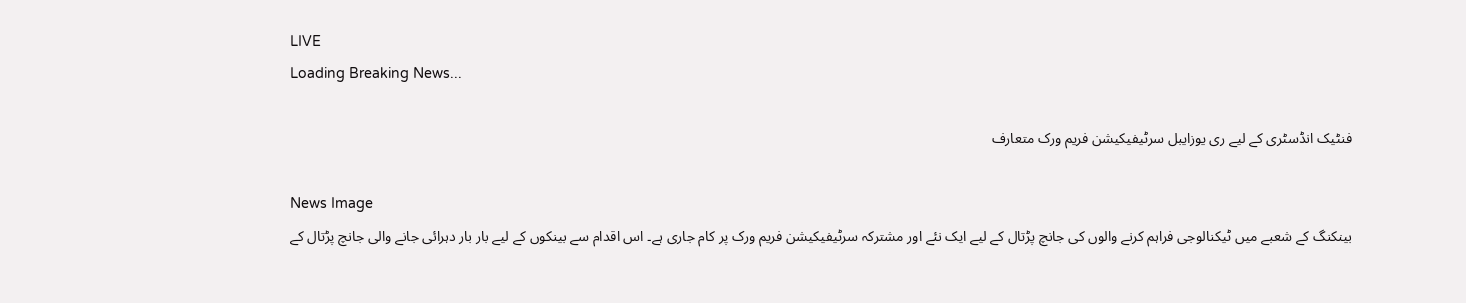LIVE
Loading Breaking News...

فنٹیک انڈسٹری کے لیے ری یوزایبل سرٹیفیکیشن فریم ورک متعارف

News Image
بینکنگ کے شعبے میں ٹیکنالوجی فراہم کرنے والوں کی جانچ پڑتال کے لیے ایک نئے اور مشترکہ سرٹیفیکیشن فریم ورک پر کام جاری ہے۔ اس اقدام سے بینکوں کے لیے بار بار دہرائی جانے والی جانچ پڑتال کے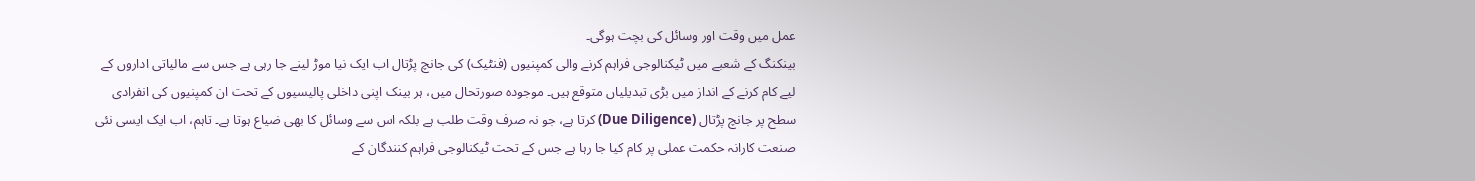عمل میں وقت اور وسائل کی بچت ہوگی۔
بینکنگ کے شعبے میں ٹیکنالوجی فراہم کرنے والی کمپنیوں (فنٹیک) کی جانچ پڑتال اب ایک نیا موڑ لینے جا رہی ہے جس سے مالیاتی اداروں کے لیے کام کرنے کے انداز میں بڑی تبدیلیاں متوقع ہیں۔ موجودہ صورتحال میں، ہر بینک اپنی داخلی پالیسیوں کے تحت ان کمپنیوں کی انفرادی سطح پر جانچ پڑتال (Due Diligence) کرتا ہے، جو نہ صرف وقت طلب ہے بلکہ اس سے وسائل کا بھی ضیاع ہوتا ہے۔ تاہم، اب ایک ایسی نئی صنعت کارانہ حکمت عملی پر کام کیا جا رہا ہے جس کے تحت ٹیکنالوجی فراہم کنندگان کے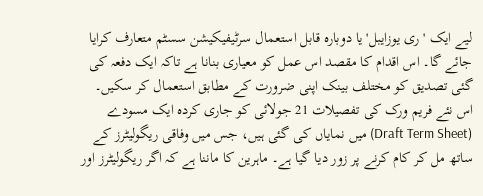لیے ایک 'ری یوزایبل' یا دوبارہ قابل استعمال سرٹیفیکیشن سسٹم متعارف کرایا جائے گا۔ اس اقدام کا مقصد اس عمل کو معیاری بنانا ہے تاکہ ایک دفعہ کی گئی تصدیق کو مختلف بینک اپنی ضرورت کے مطابق استعمال کر سکیں۔ اس نئے فریم ورک کی تفصیلات 21 جولائی کو جاری کردہ ایک مسودے (Draft Term Sheet) میں نمایاں کی گئی ہیں، جس میں وفاقی ریگولیٹرز کے ساتھ مل کر کام کرنے پر زور دیا گیا ہے۔ ماہرین کا ماننا ہے کہ اگر ریگولیٹرز اور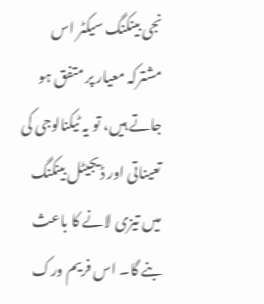نجی بینکنگ سیکٹر اس مشترکہ معیار پر متفق ہو جاتے ہیں، تو یہ ٹیکنالوجی کی تعیناتی اور ڈیجیٹل بینکنگ میں تیزی لانے کا باعث بنے گا۔ اس فریم ورک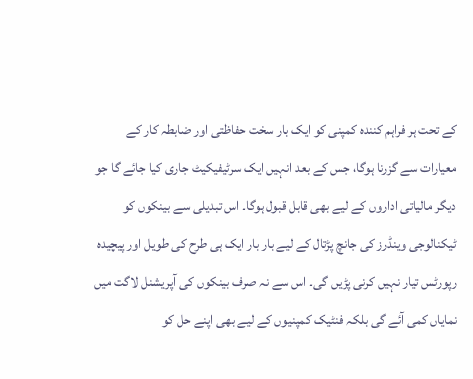کے تحت ہر فراہم کنندہ کمپنی کو ایک بار سخت حفاظتی اور ضابطہ کار کے معیارات سے گزرنا ہوگا، جس کے بعد انہیں ایک سرٹیفیکیٹ جاری کیا جائے گا جو دیگر مالیاتی اداروں کے لیے بھی قابل قبول ہوگا۔ اس تبدیلی سے بینکوں کو ٹیکنالوجی وینڈرز کی جانچ پڑتال کے لیے بار بار ایک ہی طرح کی طویل اور پیچیدہ رپورٹس تیار نہیں کرنی پڑیں گی۔ اس سے نہ صرف بینکوں کی آپریشنل لاگت میں نمایاں کمی آئے گی بلکہ فنٹیک کمپنیوں کے لیے بھی اپنے حل کو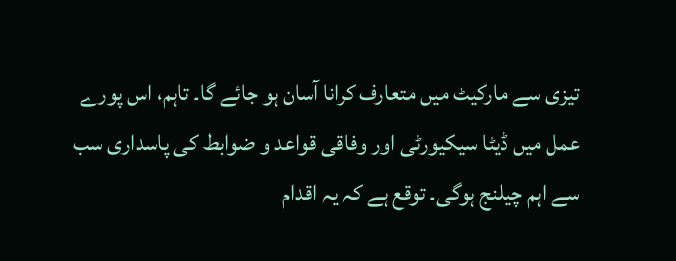تیزی سے مارکیٹ میں متعارف کرانا آسان ہو جائے گا۔ تاہم، اس پورے عمل میں ڈیٹا سیکیورٹی اور وفاقی قواعد و ضوابط کی پاسداری سب سے اہم چیلنج ہوگی۔ توقع ہے کہ یہ اقدام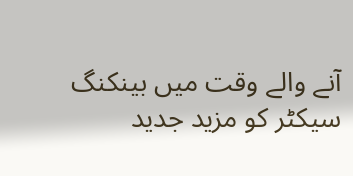آنے والے وقت میں بینکنگ سیکٹر کو مزید جدید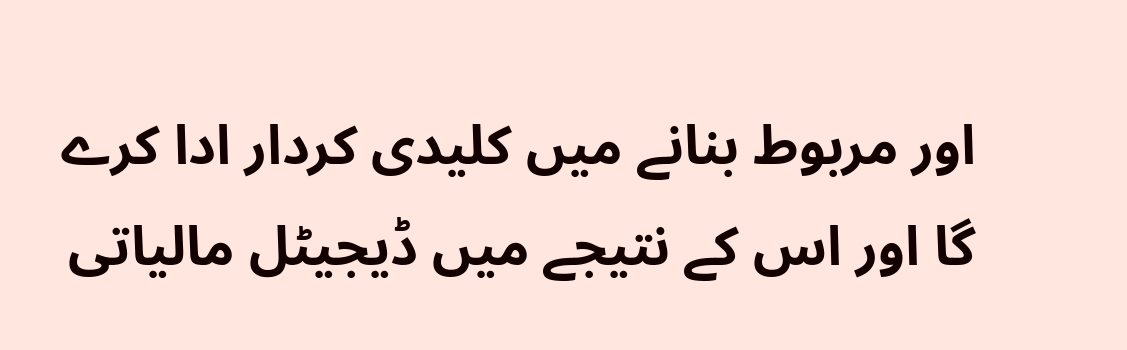اور مربوط بنانے میں کلیدی کردار ادا کرے گا اور اس کے نتیجے میں ڈیجیٹل مالیاتی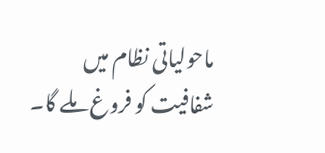ماحولیاتی نظام میں شفافیت کو فروغ ملے گا۔